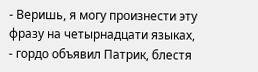- Веришь, я могу произнести эту фразу на четырнадцати языках, - гордо объявил Патрик, блестя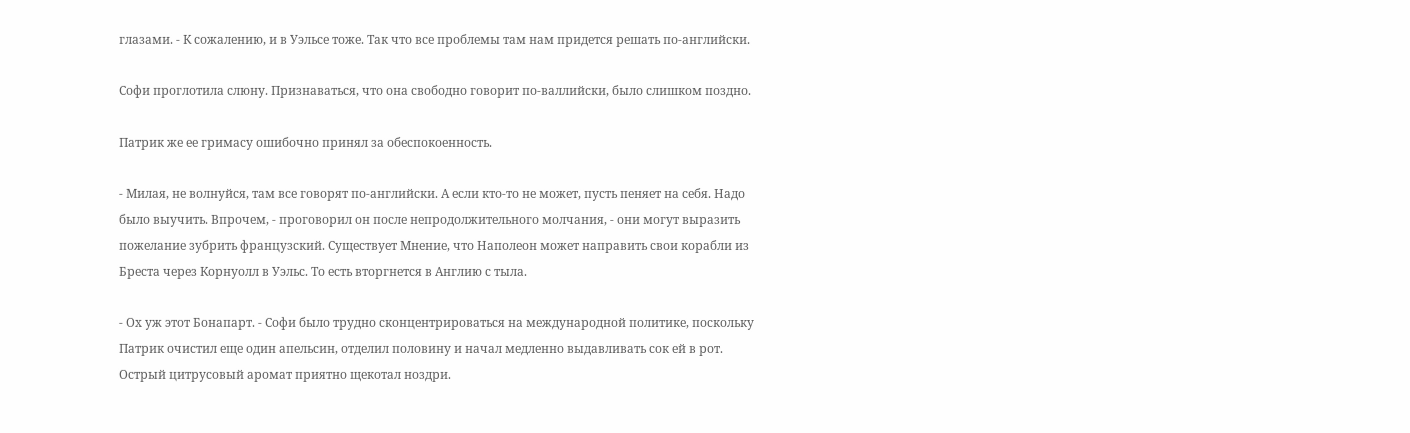глазами. - К сожалению, и в Уэльсе тоже. Так что все проблемы там нам придется решать по-английски.

Софи проглотила слюну. Признаваться, что она свободно говорит по-валлийски, было слишком поздно.

Патрик же ее гримасу ошибочно принял за обеспокоенность.

- Милая, не волнуйся, там все говорят по-английски. А если кто-то не может, пусть пеняет на себя. Надо было выучить. Впрочем, - проговорил он после непродолжительного молчания, - они могут выразить пожелание зубрить французский. Существует Мнение, что Наполеон может направить свои корабли из Бреста через Корнуолл в Уэльс. То есть вторгнется в Англию с тыла.

- Ох уж этот Бонапарт. - Софи было трудно сконцентрироваться на международной политике, поскольку Патрик очистил еще один апельсин, отделил половину и начал медленно выдавливать сок ей в рот. Острый цитрусовый аромат приятно щекотал ноздри.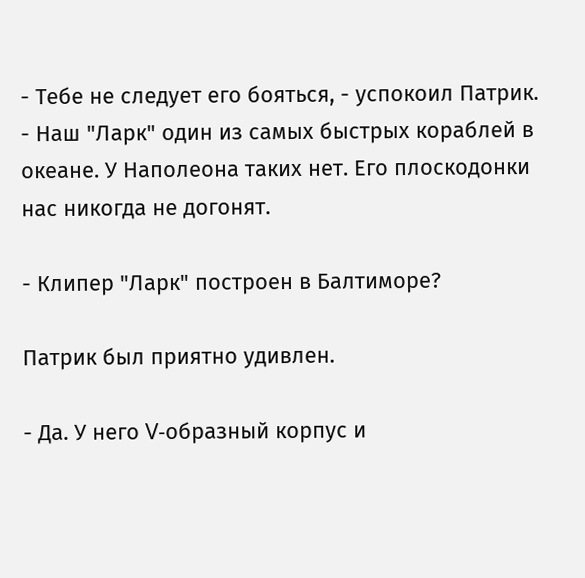- Тебе не следует его бояться, - успокоил Патрик. - Наш "Ларк" один из самых быстрых кораблей в океане. У Наполеона таких нет. Его плоскодонки нас никогда не догонят.

- Клипер "Ларк" построен в Балтиморе?

Патрик был приятно удивлен.

- Да. У него V-образный корпус и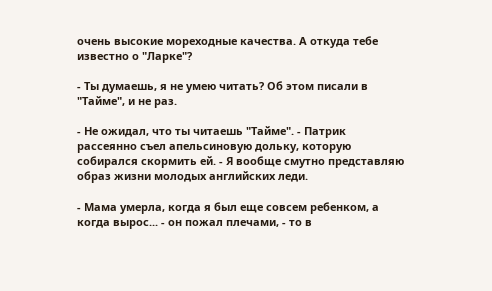очень высокие мореходные качества. А откуда тебе известно о "Ларке"?

- Ты думаешь, я не умею читать? Об этом писали в "Тайме", и не раз.

- Не ожидал, что ты читаешь "Тайме". - Патрик рассеянно съел апельсиновую дольку, которую собирался скормить ей. - Я вообще смутно представляю образ жизни молодых английских леди.

- Мама умерла, когда я был еще совсем ребенком, а когда вырос... - он пожал плечами, - то в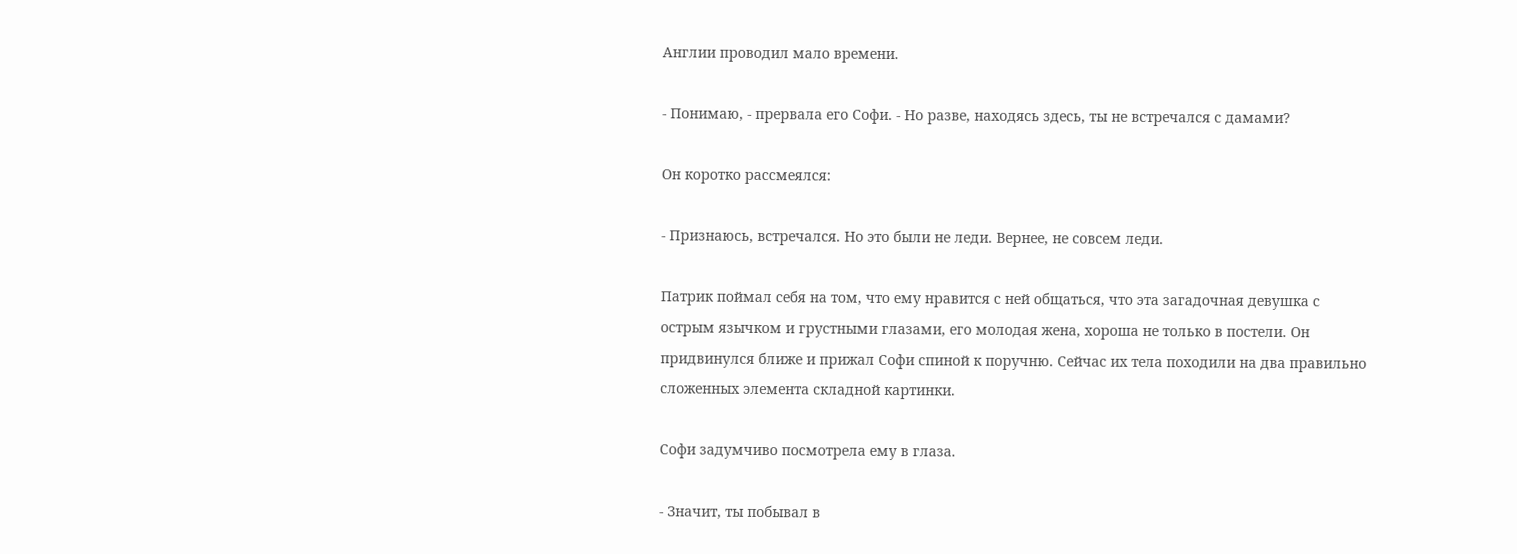Англии проводил мало времени.

- Понимаю, - прервала его Софи. - Но разве, находясь здесь, ты не встречался с дамами?

Он коротко рассмеялся:

- Признаюсь, встречался. Но это были не леди. Вернее, не совсем леди.

Патрик поймал себя на том, что ему нравится с ней общаться, что эта загадочная девушка с острым язычком и грустными глазами, его молодая жена, хороша не только в постели. Он придвинулся ближе и прижал Софи спиной к поручню. Сейчас их тела походили на два правильно сложенных элемента складной картинки.

Софи задумчиво посмотрела ему в глаза.

- Значит, ты побывал в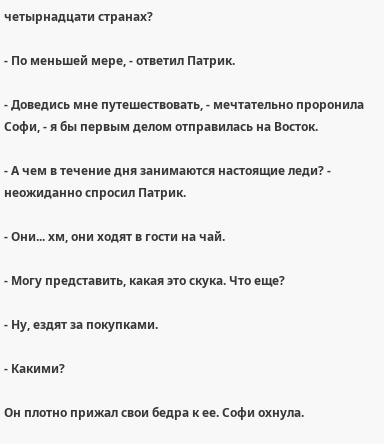четырнадцати странах?

- По меньшей мере, - ответил Патрик.

- Доведись мне путешествовать, - мечтательно проронила Софи, - я бы первым делом отправилась на Восток.

- А чем в течение дня занимаются настоящие леди? - неожиданно спросил Патрик.

- Они... хм, они ходят в гости на чай.

- Могу представить, какая это скука. Что еще?

- Ну, ездят за покупками.

- Какими?

Он плотно прижал свои бедра к ее. Софи охнула.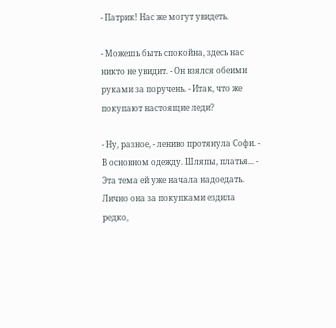- Патрик! Нас же могут увидеть.

- Можешь быть спокойна, здесь нас никто не увидит. - Он взялся обеими руками за поручень. - Итак, что же покупают настоящие леди?

- Ну, разное, - лениво протянула Софи. - В основном одежду. Шляпы, платья... - Эта тема ей уже начала надоедать. Лично она за покупками ездила редко,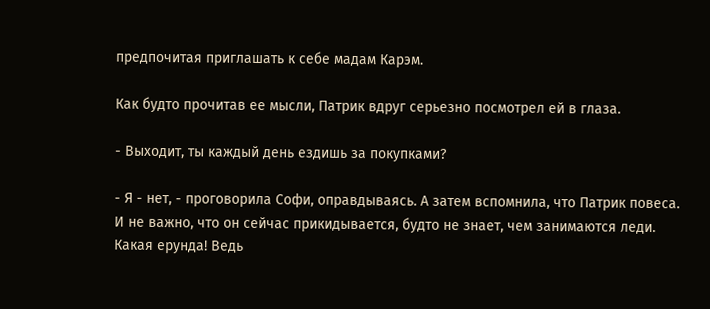предпочитая приглашать к себе мадам Карэм.

Как будто прочитав ее мысли, Патрик вдруг серьезно посмотрел ей в глаза.

- Выходит, ты каждый день ездишь за покупками?

- Я - нет, - проговорила Софи, оправдываясь. А затем вспомнила, что Патрик повеса. И не важно, что он сейчас прикидывается, будто не знает, чем занимаются леди. Какая ерунда! Ведь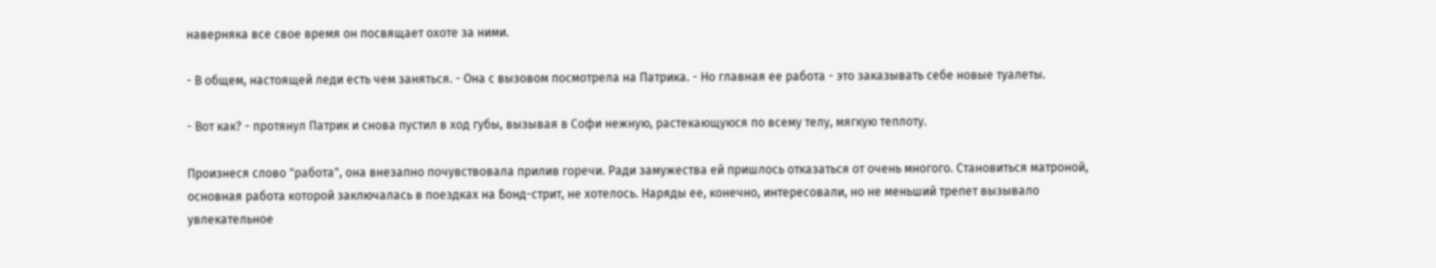наверняка все свое время он посвящает охоте за ними.

- В общем, настоящей леди есть чем заняться. - Она с вызовом посмотрела на Патрика. - Но главная ее работа - это заказывать себе новые туалеты.

- Вот как? - протянул Патрик и снова пустил в ход губы, вызывая в Софи нежную, растекающуюся по всему телу, мягкую теплоту.

Произнеся слово "работа", она внезапно почувствовала прилив горечи. Ради замужества ей пришлось отказаться от очень многого. Становиться матроной, основная работа которой заключалась в поездках на Бонд-стрит, не хотелось. Наряды ее, конечно, интересовали, но не меньший трепет вызывало увлекательное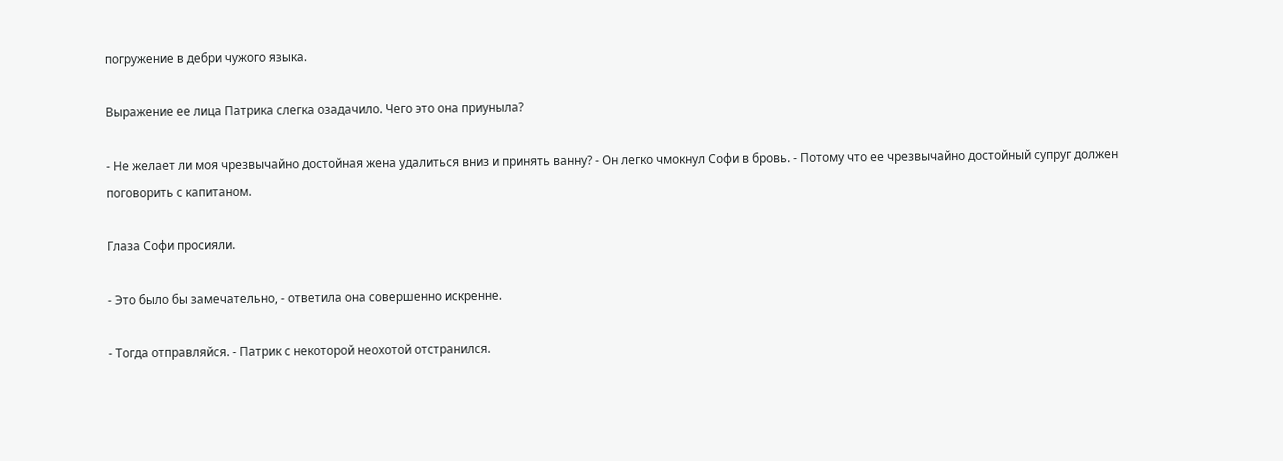погружение в дебри чужого языка.

Выражение ее лица Патрика слегка озадачило. Чего это она приуныла?

- Не желает ли моя чрезвычайно достойная жена удалиться вниз и принять ванну? - Он легко чмокнул Софи в бровь. - Потому что ее чрезвычайно достойный супруг должен поговорить с капитаном.

Глаза Софи просияли.

- Это было бы замечательно, - ответила она совершенно искренне.

- Тогда отправляйся. - Патрик с некоторой неохотой отстранился.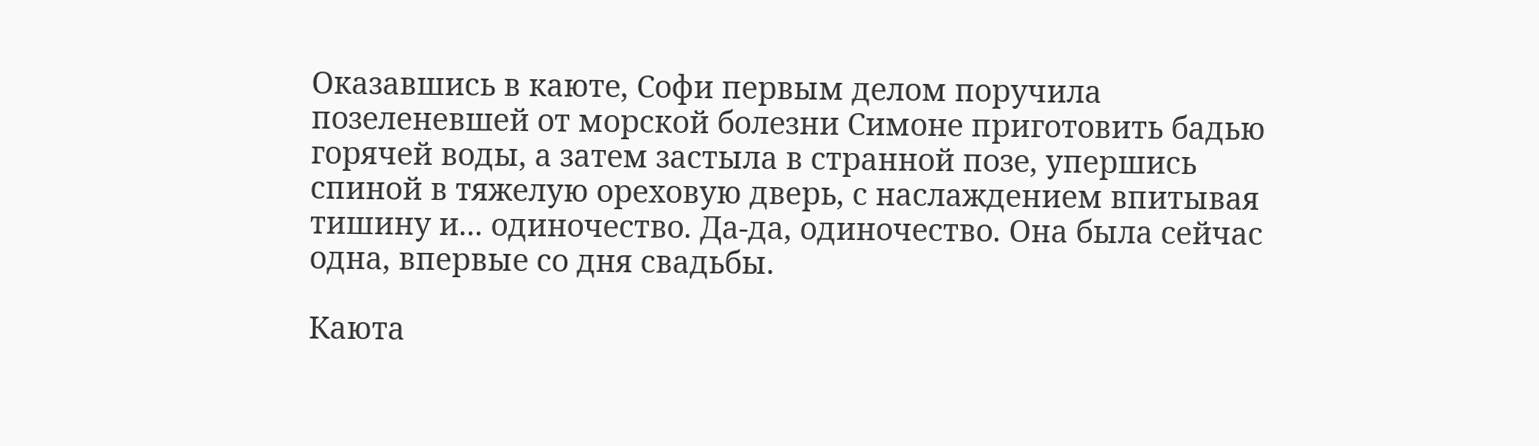Оказавшись в каюте, Софи первым делом поручила позеленевшей от морской болезни Симоне приготовить бадью горячей воды, а затем застыла в странной позе, упершись спиной в тяжелую ореховую дверь, с наслаждением впитывая тишину и... одиночество. Да-да, одиночество. Она была сейчас одна, впервые со дня свадьбы.

Каюта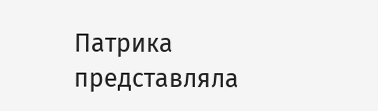Патрика представляла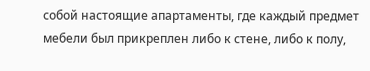собой настоящие апартаменты, где каждый предмет мебели был прикреплен либо к стене, либо к полу,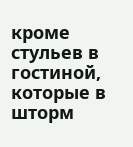кроме стульев в гостиной, которые в шторм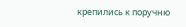крепились к поручню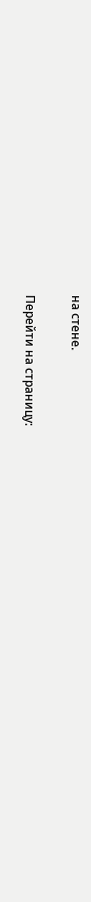на стене.

Перейти на страницу: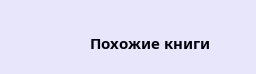Похожие книги